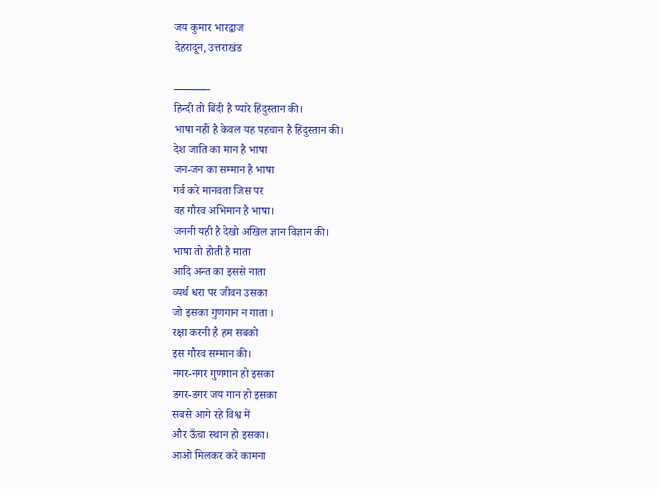जय कुमार भारद्वाज
देहरादून, उत्तराखंड

———-
हिन्दी तो बिंदी है प्यारे हिंदुस्तान की।
भाषा नहीं है केवल यह पहचान है हिंदुस्तान की।
देश जाति का मान है भाषा
जन-जन का सम्मान है भाषा
गर्व करे मानवता जिस पर
वह गौरव अभिमान है भाषा।
जननी यही है देखो अखिल ज्ञान विज्ञान की।
भाषा तो होती है माता
आदि अन्त का इससे नाता
व्यर्थ धरा पर जीवन उसका
जो इसका गुणगान न गाता ।
रक्षा करनी है हम सबको
इस गौरव सम्मान की।
नगर-नगर गुणगान हो इसका
डगर-डगर जय गान हो इसका
सबसे आगे रहे विश्व में
और ऊँचा स्थान हो इसका।
आओ मिलकर करें कामना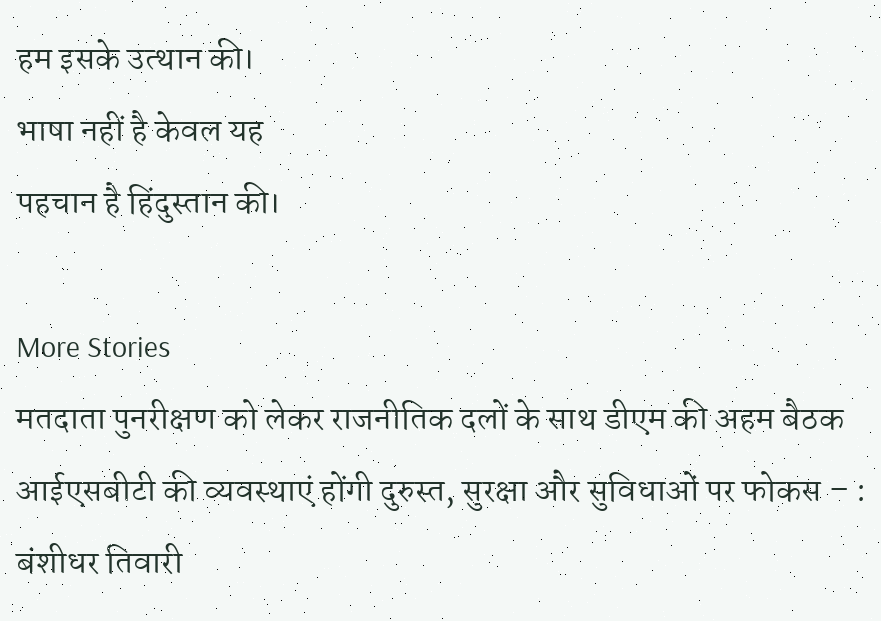हम इसके उत्थान की।
भाषा नहीं है केवल यह
पहचान है हिंदुस्तान की।

More Stories
मतदाता पुनरीक्षण को लेकर राजनीतिक दलों के साथ डीएम की अहम बैठक
आईएसबीटी की व्यवस्थाएं होंगी दुरुस्त, सुरक्षा और सुविधाओं पर फोकस – : बंशीधर तिवारी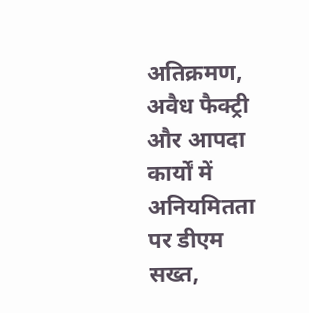अतिक्रमण, अवैध फैक्ट्री और आपदा कार्यों में अनियमितता पर डीएम सख्त,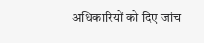अधिकारियों को दिए जांच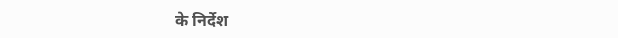के निर्देश